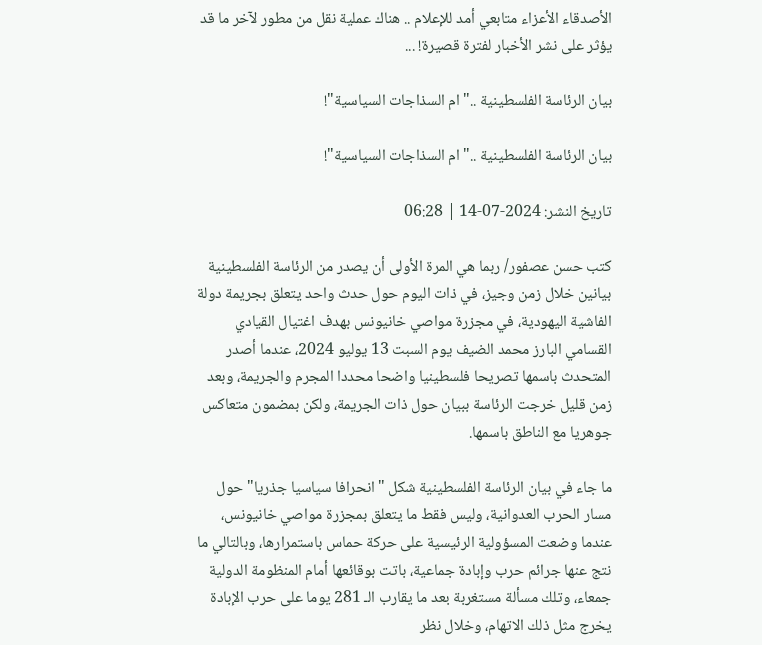الأصدقاء الأعزاء متابعي أمد للإعلام .. هناك عملية نقل من مطور لآخر ما قد يؤثر على نشر الأخبار لفترة قصيرة! ...

بيان الرئاسة الفلسطينية .."ام السذاجات السياسية"!

بيان الرئاسة الفلسطينية .."ام السذاجات السياسية"!

تاريخ النشر: 2024-07-14 | 06:28

كتب حسن عصفور/ ربما هي المرة الأولى أن يصدر من الرئاسة الفلسطينية بيانين خلال زمن وجيز، في ذات اليوم حول حدث واحد يتعلق بجريمة دولة الفاشية اليهودية، في مجزرة مواصي خانيونس بهدف اغتيال القيادي القسامي البارز محمد الضيف يوم السبت 13 يوليو 2024، عندما أصدر المتحدث باسمها تصريحا فلسطينيا واضحا محددا المجرم والجريمة، وبعد زمن قليل خرجت الرئاسة ببيان حول ذات الجريمة، ولكن بمضمون متعاكس جوهريا مع الناطق باسمها.

ما جاء في بيان الرئاسة الفلسطينية شكل "انحرافا سياسيا جذريا" حول مسار الحرب العدوانية، وليس فقط ما يتعلق بمجزرة مواصي خانيونس، عندما وضعت المسؤولية الرئيسية على حركة حماس باستمرارها، وبالتالي ما نتج عنها جرائم حرب وإبادة جماعية، باتت بوقائعها أمام المنظومة الدولية جمعاء، وتلك مسألة مستغربة بعد ما يقارب الـ 281 يوما على حرب الإبادة يخرج مثل ذلك الاتهام، وخلال نظر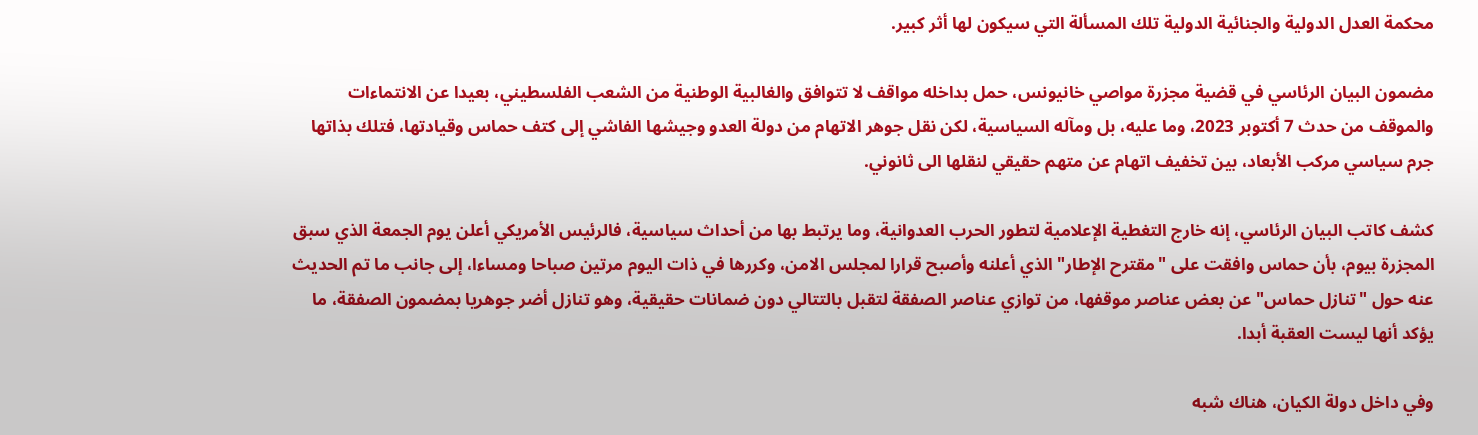محكمة العدل الدولية والجنائية الدولية تلك المسألة التي سيكون لها أثر كبير.

مضمون البيان الرئاسي في قضية مجزرة مواصي خانيونس، حمل بداخله مواقف لا تتوافق والغالبية الوطنية من الشعب الفلسطيني، بعيدا عن الانتماءات والموقف من حدث 7 أكتوبر 2023، وما عليه، بل ومآله السياسية، لكن نقل جوهر الاتهام من دولة العدو وجيشها الفاشي إلى كتف حماس وقيادتها، فتلك بذاتها جرم سياسي مركب الأبعاد، بين تخفيف اتهام عن متهم حقيقي لنقلها الى ثانوني.

كشف كاتب البيان الرئاسي، إنه خارج التغطية الإعلامية لتطور الحرب العدوانية، وما يرتبط بها من أحداث سياسية، فالرئيس الأمريكي أعلن يوم الجمعة الذي سبق المجزرة بيوم، بأن حماس وافقت على "مقترح الإطار" الذي أعلنه وأصبح قرارا لمجلس الامن، وكررها في ذات اليوم مرتين صباحا ومساءا، إلى جانب ما تم الحديث عنه حول "تنازل حماس" عن بعض عناصر موقفها، من توازي عناصر الصفقة لتقبل بالتتالي دون ضمانات حقيقية، وهو تنازل أضر جوهريا بمضمون الصفقة، ما يؤكد أنها ليست العقبة أبدا.

وفي داخل دولة الكيان، هناك شبه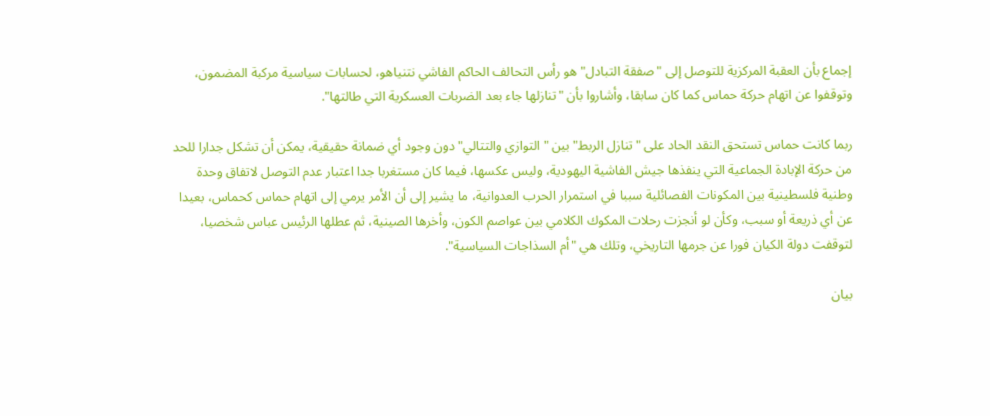إجماع بأن العقبة المركزية للتوصل إلى "صفقة التبادل" هو رأس التحالف الحاكم الفاشي نتنياهو، لحسابات سياسية مركبة المضمون، وتوقفوا عن اتهام حركة حماس كما كان سابقا، وأشاروا بأن "تنازلها جاء بعد الضربات العسكرية التي طالتها".

ربما كانت حماس تستحق النقد الحاد على "تنازل الربط" بين "التوازي والتتالي" دون وجود أي ضمانة حقيقية، يمكن أن تشكل جدارا للحد من حركة الإبادة الجماعية التي ينفذها جيش الفاشية اليهودية، وليس عكسها، فيما كان مستغربا جدا اعتبار عدم التوصل لاتفاق وحدة وطنية فلسطينية بين المكونات الفصائلية سببا في استمرار الحرب العدوانية، ما يشير إلى أن الأمر يرمي إلى اتهام حماس كحماس، بعيدا عن أي ذريعة أو سبب، وكأن لو أنجزت رحلات المكوك الكلامي بين عواصم الكون، وأخرها الصينية، ثم عطلها الرئيس عباس شخصيا، لتوقفت دولة الكيان فورا عن جرمها التاريخي، وتلك هي "أم السذاجات السياسية".

بيان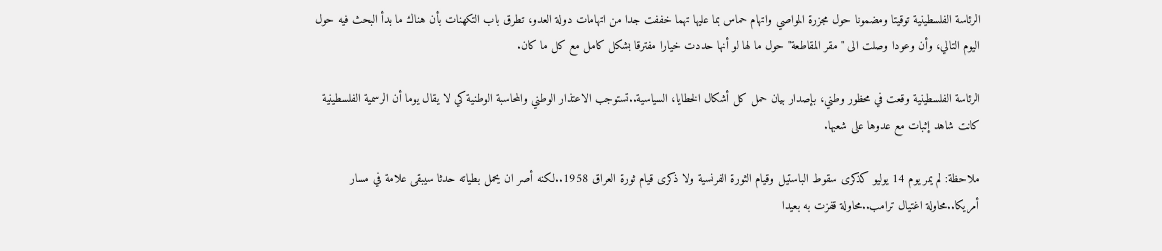الرئاسة الفلسطينية توقيتا ومضمونا حول مجزرة المواصي واتهام حماس بما عليها تهما خففت جدا من اتهامات دولة العدو، تطرق باب التكهنات بأن هناك ما بدأ البحث فيه حول اليوم التالي، وأن وعودا وصلت الى "مقر المقاطعة" حول ما لها لو أنها حددت خيارا مفترقا بشكل كامل مع كل ما كان.

الرئاسة الفلسطينية وقعت في محظور وطني، بإصدار بيان حمل كل أشكال الخطايا، السياسية..تستوجب الاعتذار الوطني والمحاسبة الوطنية كي لا يقال يوما أن الرسمية الفلسطينية كانت شاهد إثبات مع عدوها على شعبها.

ملاحظة: لم يمر يوم 14 يوليو كذكرى سقوط الباستيل وقيام الثورة الفرنسية ولا ذكرى قيام ثورة العراق 1958..لكنه أصر ان يحمل بطياته حدثا سيبقى علامة في مسار أمريكا..محاولة اغتيال ترامب..محاولة قفزت به بعيدا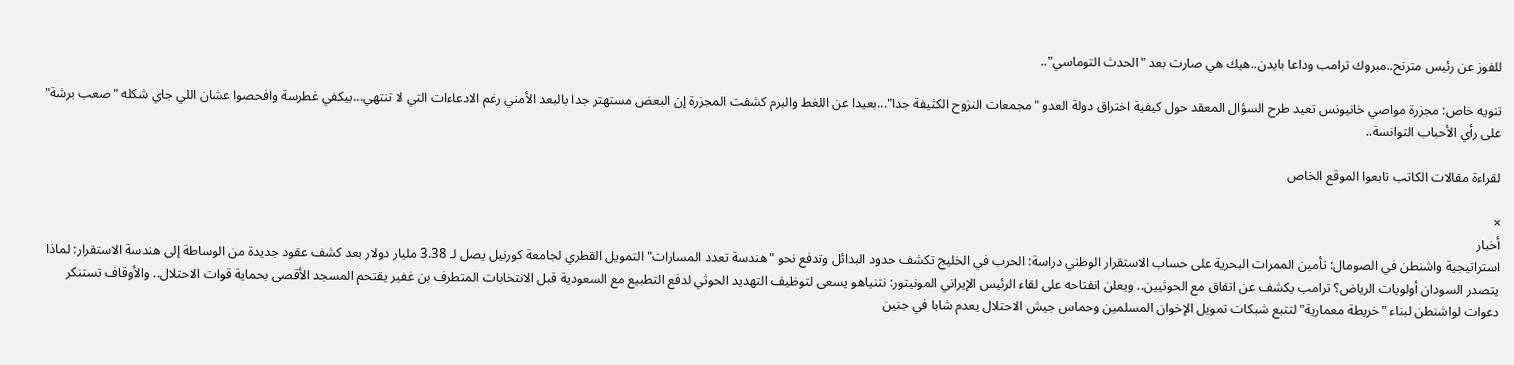للفوز عن رئيس مترنح..مبروك ترامب وداعا بايدن..هيك هي صارت بعد "الحدث التوماسي"..

تنويه خاص: مجزرة مواصي خانيونس تعيد طرح السؤال المعقد حول كيفية اختراق دولة العدو "مجمعات النزوح الكثيفة جدا"...بعيدا عن اللغط والبرم كشفت المجزرة إن البعض مستهتر جدا بالبعد الأمني رغم الادعاءات التي لا تنتهي...بيكفي غطرسة وافحصوا عشان اللي جاي شكله "صعب برشة" على رأي الأحباب التوانسة..

لقراءة مقالات الكاتب تابعوا الموقع الخاص

×
أخبار
استراتيجية واشنطن في الصومال: تأمين الممرات البحرية على حساب الاستقرار الوطني دراسة: الحرب في الخليج تكشف حدود البدائل وتدفع نحو "هندسة تعدد المسارات" التمويل القطري لجامعة كورنيل يصل لـ 3.38 مليار دولار بعد كشف عقود جديدة من الوساطة إلى هندسة الاستقرار: لماذا يتصدر السودان أولويات الرياض؟ ترامب يكشف عن اتفاق مع الحوثيين.. ويعلن انفتاحه على لقاء الرئيس الإيراني المونيتور: نتنياهو يسعى لتوظيف التهديد الحوثي لدفع التطبيع مع السعودية قبل الانتخابات المتطرف بن غفير يقتحم المسجد الأقصى بحماية قوات الاحتلال.. والأوقاف تستنكر دعوات لواشنطن لبناء "خريطة معمارية" لتتبع شبكات تمويل الإخوان المسلمين وحماس جيش الاحتلال يعدم شابا في جنين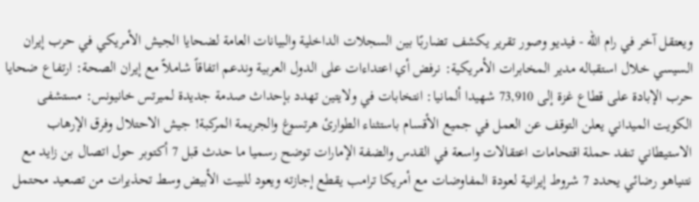ويعتقل آخر في رام الله - فيديو وصور تقرير يكشف تضاربًا بين السجلات الداخلية والبيانات العامة لضحايا الجيش الأمريكي في حرب إيران السيسي خلال استقباله مدير المخابرات الأمريكية: نرفض أي اعتداءات على الدول العربية وندعم اتفاقاً شاملاً مع إيران الصحة: ارتفاع ضحايا حرب الإبادة على قطاع غزة إلى 73,910 شهيدا ألمانيا: انتخابات في ولايتين تهدد بإحداث صدمة جديدة لميرتس خانيونس: مستشفى الكويت الميداني يعلن التوقف عن العمل في جميع الأقسام باستثناء الطوارئ هرتسوغ والجريمة المركبة! جيش الاحتلال وفرق الإرهاب الاستيطاني تنفد حملة اقتحامات اعتقالات واسعة في القدس والضفة الإمارات توضح رسميا ما حدث قبل 7 أكتوبر حول اتصال بن زايد مع نتنياهو رضائي يحدد 7 شروط إيرانية لعودة المفاوضات مع أمريكا ترامب يقطع إجازته ويعود للبيت الأبيض وسط تحذيرات من تصعيد محتمل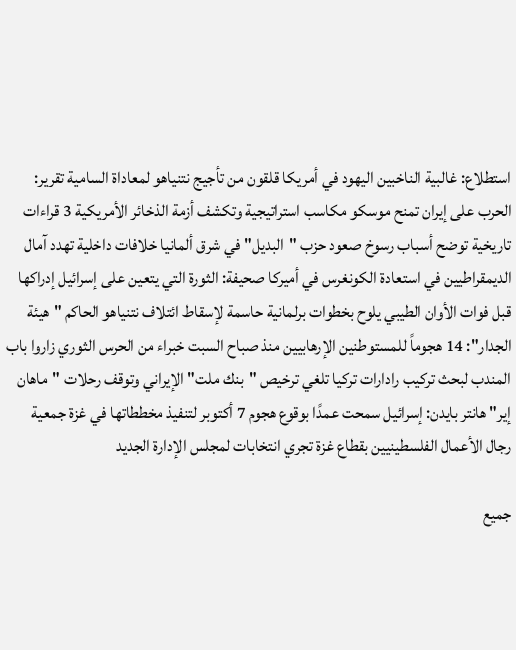استطلاع: غالبية الناخبين اليهود في أمريكا قلقون من تأجيج نتنياهو لمعاداة السامية تقرير: الحرب على إيران تمنح موسكو مكاسب استراتيجية وتكشف أزمة الذخائر الأمريكية 3 قراءات تاريخية توضح أسباب رسوخ صعود حزب "البديل" في شرق ألمانيا خلافات داخلية تهدد آمال الديمقراطيين في استعادة الكونغرس في أميركا صحيفة: الثورة التي يتعين على إسرائيل إدراكها قبل فوات الأوان الطيبي يلوح بخطوات برلمانية حاسمة لإسقاط ائتلاف نتنياهو الحاكم "هيئة الجدار": 14 هجوماً للمستوطنين الإرهابيين منذ صباح السبت خبراء من الحرس الثوري زاروا باب المندب لبحث تركيب رادارات تركيا تلغي ترخيص "بنك ملت" الإيراني وتوقف رحلات "ماهان إير" هانتر بايدن: إسرائيل سمحت عمدًا بوقوع هجوم 7 أكتوبر لتنفيذ مخططاتها في غزة جمعية رجال الأعمال الفلسطينيين بقطاع غزة تجري انتخابات لمجلس الإدارة الجديد

جميع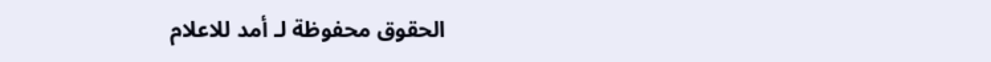الحقوق محفوظة لـ أمد للاعلام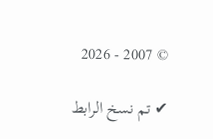© 2007 - 2026

✔ تم نسخ الرابط